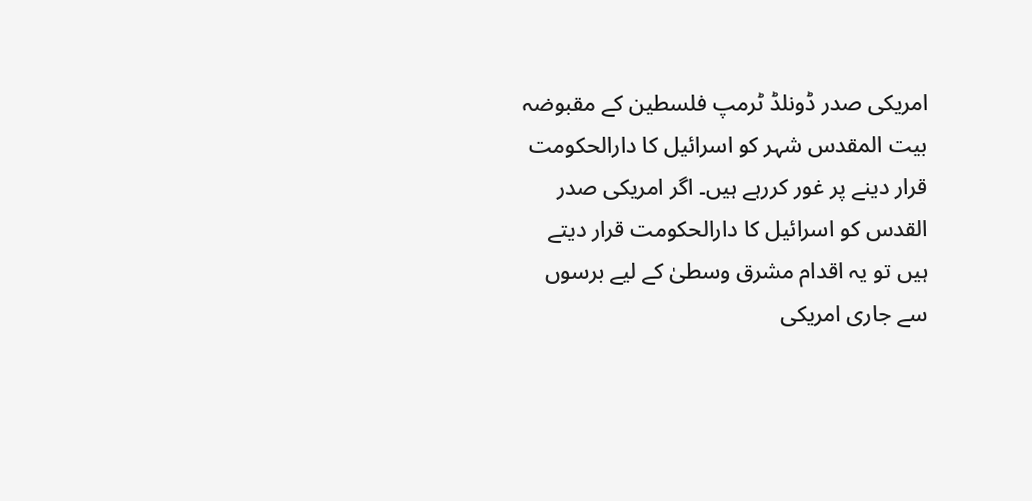امریکی صدر ڈونلڈ ٹرمپ فلسطین کے مقبوضہ بیت المقدس شہر کو اسرائیل کا دارالحکومت قرار دینے پر غور کررہے ہیں۔ اگر امریکی صدر القدس کو اسرائیل کا دارالحکومت قرار دیتے ہیں تو یہ اقدام مشرق وسطیٰ کے لیے برسوں سے جاری امریکی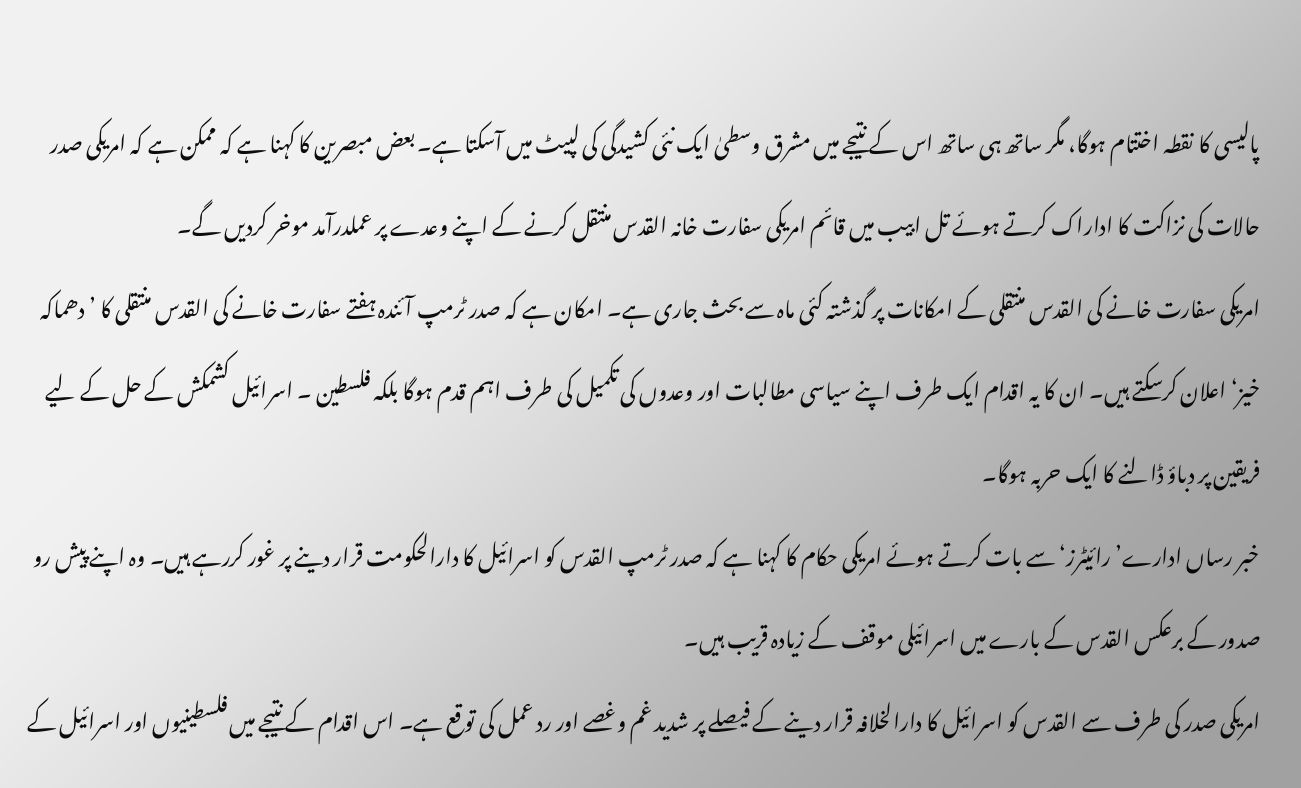پالیسی کا نقطہ اختتام ہوگا، مگر ساتھ ہی ساتھ اس کے نتیجے میں مشرق وسطیٰ ایک نئی کشیدگی کی لپیٹ میں آسکتا ہے۔ بعض مبصرین کا کہنا ہے کہ ممکن ہے کہ امریکی صدر حالات کی نزاکت کا اداراک کرتے ہوئے تل ابیب میں قائم امریکی سفارت خانہ القدس منتقل کرنے کے اپنے وعدے پر عملدرآمد موخر کردیں گے۔
امریکی سفارت خانے کی القدس منتقلی کے امکانات پر گذشتہ کئی ماہ سے بحث جاری ہے۔ امکان ہے کہ صدر ٹرمپ آئندہ ہفتے سفارت خانے کی القدس منتقلی کا ’دھماکہ خیز‘ اعلان کرسکتے ہیں۔ ان کا یہ اقدام ایک طرف اپنے سیاسی مطالبات اور وعدوں کی تکمیل کی طرف اہم قدم ہوگا بلکہ فلسطین ۔ اسرائیل کشمکش کے حل کے لیے فریقین پر دباؤ ڈالنے کا ایک حربہ ہوگا۔
خبر رساں ادارے’رائیٹرز‘ سے بات کرتے ہوئے امریکی حکام کا کہنا ہے کہ صدر ٹرمپ القدس کو اسرائیل کا دارالحکومت قرار دینے پر غور کررہے ہیں۔ وہ اپنے پیش رو صدور کے برعکس القدس کے بارے میں اسرائیلی موقف کے زیادہ قریب ہیں۔
امریکی صدر کی طرف سے القدس کو اسرائیل کا دارالخلافہ قرار دینے کے فیصلے پر شدید غم وغصے اور رد عمل کی توقع ہے۔ اس اقدام کے نتیجے میں فلسطینیوں اور اسرائیل کے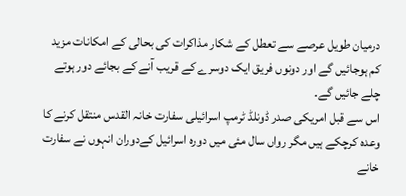درمیان طویل عرصے سے تعطل کے شکار مذاکرات کی بحالی کے امکانات مزید کم ہوجائیں گے اور دونوں فریق ایک دوسرے کے قریب آنے کے بجائے دور ہوتے چلے جائیں گے۔
اس سے قبل امریکی صدر ڈونلڈ ٹرمپ اسرائیلی سفارت خانہ القدس منتقل کرنے کا وعدہ کرچکے ہیں مگر رواں سال مئی میں دورہ اسرائیل کےدوران انہوں نے سفارت خانے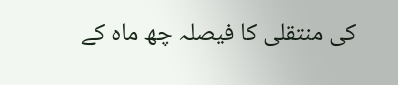کی منتقلی کا فیصلہ چھ ماہ کے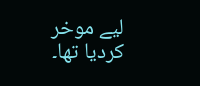لیے موخر کردیا تھا۔